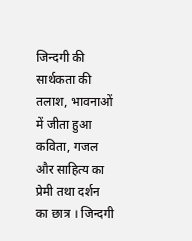जिन्दगी की सार्थकता की तलाश, भावनाओं में जीता हुआ कविता, गजल और साहित्य का प्रेमी तथा दर्शन का छात्र । जिन्दगी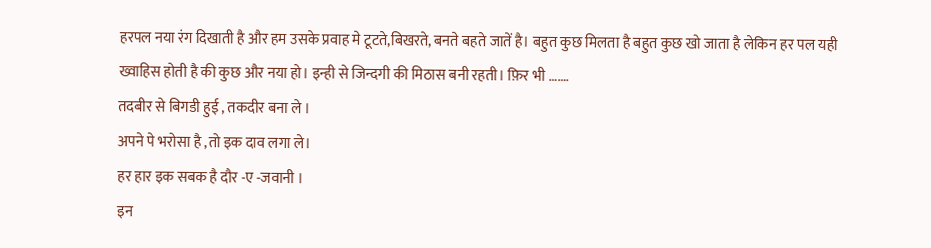हरपल नया रंग दिखाती है और हम उसके प्रवाह मे टूटते,बिखरते, बनते बहते जातें है। बहुत कुछ मिलता है बहुत कुछ खो जाता है लेकिन हर पल यही ख्वाहिस होती है की कुछ और नया हो। इन्ही से जिन्दगी की मिठास बनी रहती। फ़िर भी …….
तदबीर से बिगडी हुई , तकदीर बना ले ।
अपने पे भरोसा है ,तो इक दाव लगा ले।
हर हार इक सबक है दौर -ए -जवानी ।
इन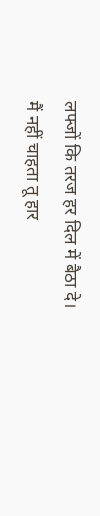लफ्जों कि तरज हर दिल में बैठा दे।
मैं नहीं चाहता तू हार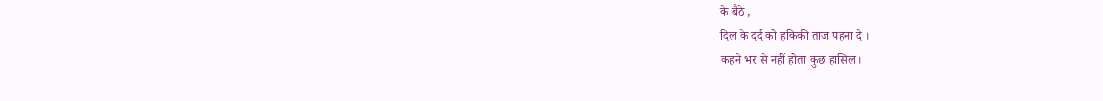के बैठे ,
दिल के दर्द को हकिकी ताज पहना दे ।
कहने भर से नहीं होता कुछ हासिल।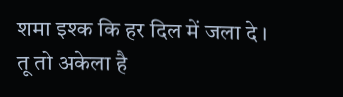शमा इश्क कि हर दिल में जला दे ।
तू तो अकेला है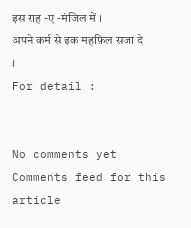इस राह -ए -मंजिल में ।
अपने कर्म से इक महफ़िल सजा दे ।
For detail :


No comments yet
Comments feed for this article